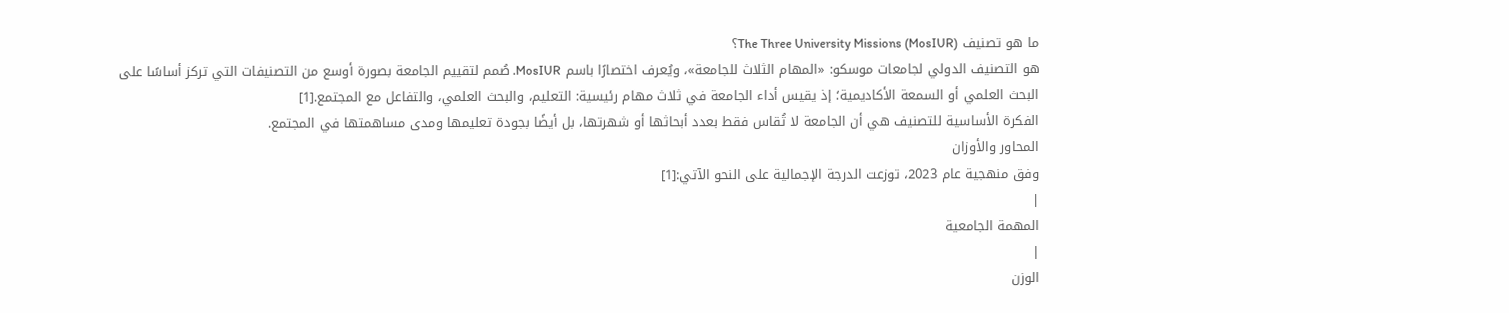ما هو تصنيف The Three University Missions (MosIUR)؟
هو التصنيف الدولي لجامعات موسكو: «المهام الثلاث للجامعة»، ويُعرف اختصارًا باسم MosIUR. صُمم لتقييم الجامعة بصورة أوسع من التصنيفات التي تركز أساسًا على البحث العلمي أو السمعة الأكاديمية؛ إذ يقيس أداء الجامعة في ثلاث مهام رئيسية: التعليم، والبحث العلمي، والتفاعل مع المجتمع.[1]
الفكرة الأساسية للتصنيف هي أن الجامعة لا تُقاس فقط بعدد أبحاثها أو شهرتها، بل أيضًا بجودة تعليمها ومدى مساهمتها في المجتمع.
المحاور والأوزان
وفق منهجية عام 2023، توزعت الدرجة الإجمالية على النحو الآتي:[1]
|
المهمة الجامعية
|
الوزن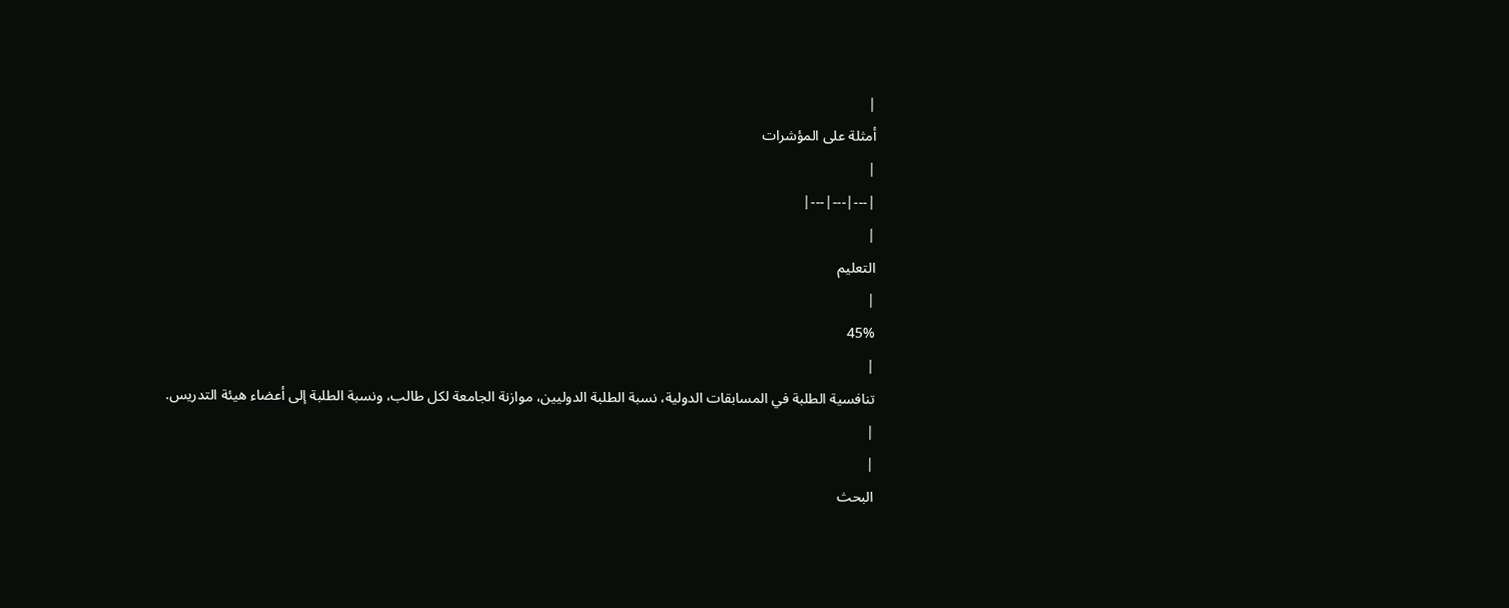|
أمثلة على المؤشرات
|
|---|---|---|
|
التعليم
|
45%
|
تنافسية الطلبة في المسابقات الدولية، نسبة الطلبة الدوليين، موازنة الجامعة لكل طالب، ونسبة الطلبة إلى أعضاء هيئة التدريس.
|
|
البحث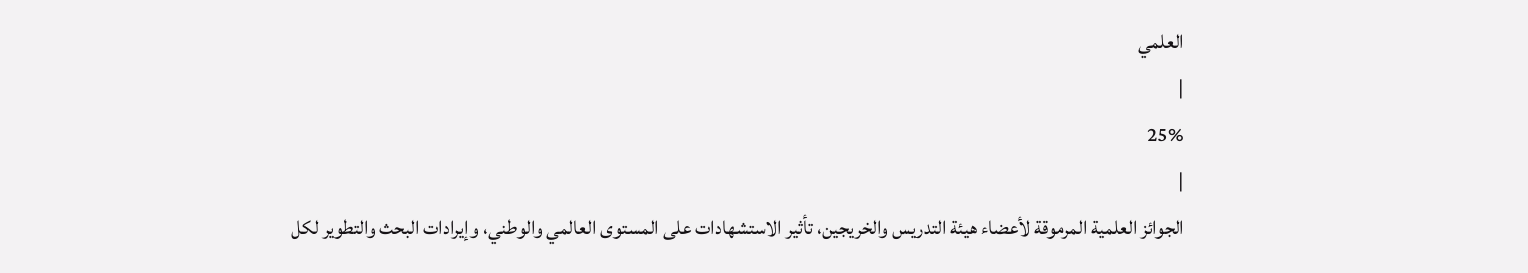العلمي
|
25%
|
الجوائز العلمية المرموقة لأعضاء هيئة التدريس والخريجين، تأثير الاستشهادات على المستوى العالمي والوطني، وإيرادات البحث والتطوير لكل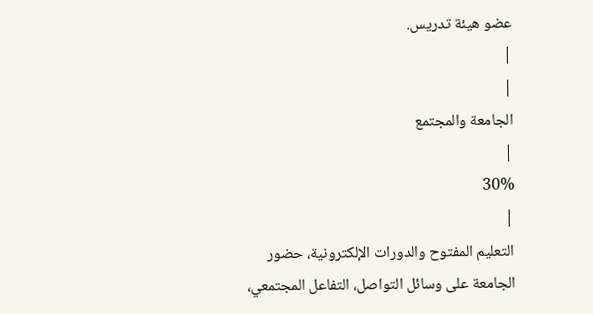عضو هيئة تدريس.
|
|
الجامعة والمجتمع
|
30%
|
التعليم المفتوح والدورات الإلكترونية، حضور الجامعة على وسائل التواصل، التفاعل المجتمعي،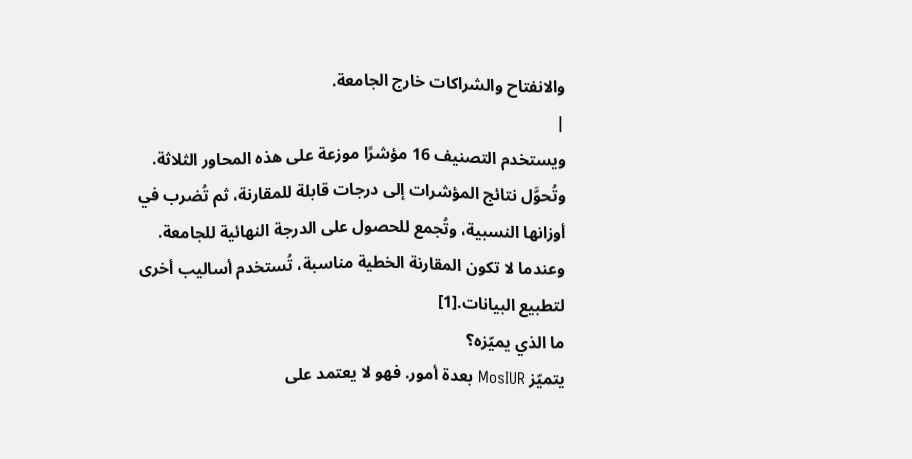والانفتاح والشراكات خارج الجامعة.
|
ويستخدم التصنيف 16 مؤشرًا موزعة على هذه المحاور الثلاثة. وتُحوَّل نتائج المؤشرات إلى درجات قابلة للمقارنة، ثم تُضرب في أوزانها النسبية، وتُجمع للحصول على الدرجة النهائية للجامعة. وعندما لا تكون المقارنة الخطية مناسبة، تُستخدم أساليب أخرى لتطبيع البيانات.[1]
ما الذي يميّزه؟
يتميّز MosIUR بعدة أمور. فهو لا يعتمد على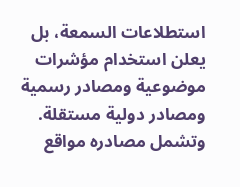استطلاعات السمعة، بل يعلن استخدام مؤشرات موضوعية ومصادر رسمية ومصادر دولية مستقلة. وتشمل مصادره مواقع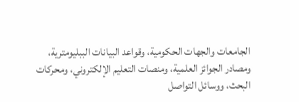الجامعات والجهات الحكومية، وقواعد البيانات الببليومترية، ومصادر الجوائز العلمية، ومنصات التعليم الإلكتروني، ومحركات البحث، ووسائل التواصل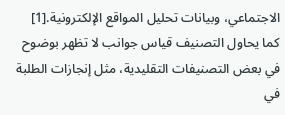الاجتماعي، وبيانات تحليل المواقع الإلكترونية.[1]
كما يحاول التصنيف قياس جوانب لا تظهر بوضوح في بعض التصنيفات التقليدية، مثل إنجازات الطلبة في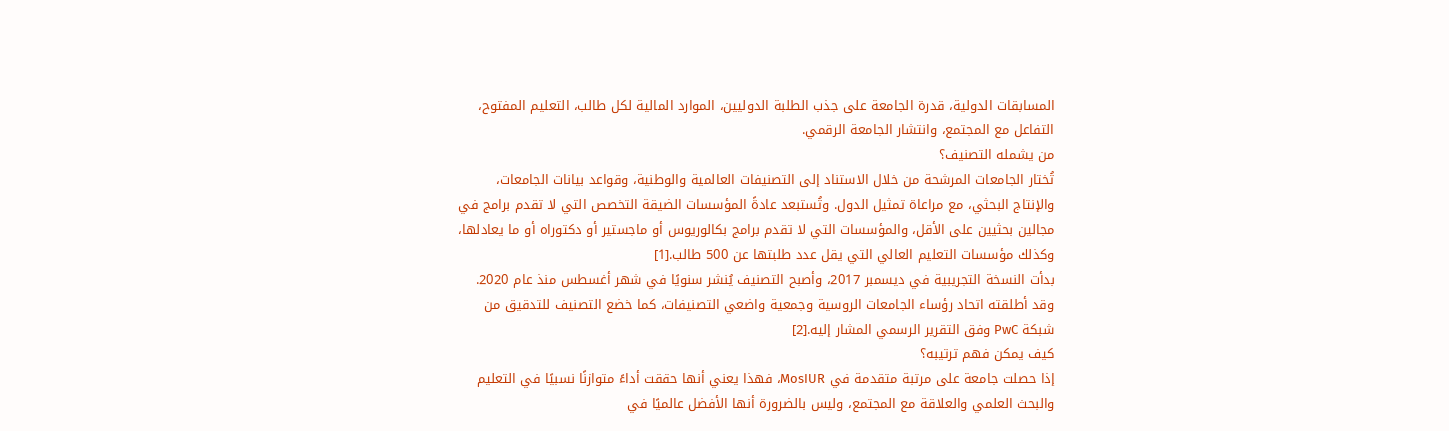المسابقات الدولية، قدرة الجامعة على جذب الطلبة الدوليين، الموارد المالية لكل طالب، التعليم المفتوح، التفاعل مع المجتمع، وانتشار الجامعة الرقمي.
من يشمله التصنيف؟
تُختار الجامعات المرشحة من خلال الاستناد إلى التصنيفات العالمية والوطنية، وقواعد بيانات الجامعات، والإنتاج البحثي، مع مراعاة تمثيل الدول. وتُستبعد عادةً المؤسسات الضيقة التخصص التي لا تقدم برامج في مجالين بحثيين على الأقل، والمؤسسات التي لا تقدم برامج بكالوريوس أو ماجستير أو دكتوراه أو ما يعادلها، وكذلك مؤسسات التعليم العالي التي يقل عدد طلبتها عن 500 طالب.[1]
بدأت النسخة التجريبية في ديسمبر 2017، وأصبح التصنيف يُنشر سنويًا في شهر أغسطس منذ عام 2020. وقد أطلقته اتحاد رؤساء الجامعات الروسية وجمعية واضعي التصنيفات، كما خضع التصنيف للتدقيق من شبكة PwC وفق التقرير الرسمي المشار إليه.[2]
كيف يمكن فهم ترتيبه؟
إذا حصلت جامعة على مرتبة متقدمة في MosIUR، فهذا يعني أنها حققت أداءً متوازنًا نسبيًا في التعليم والبحث العلمي والعلاقة مع المجتمع، وليس بالضرورة أنها الأفضل عالميًا في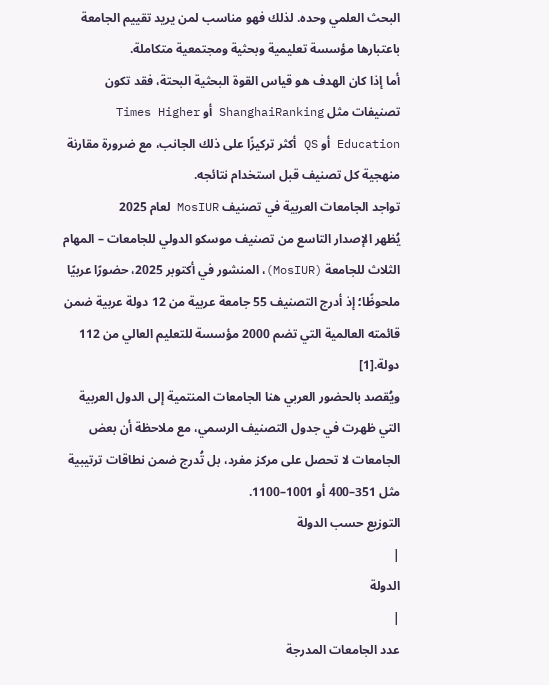البحث العلمي وحده. لذلك فهو مناسب لمن يريد تقييم الجامعة باعتبارها مؤسسة تعليمية وبحثية ومجتمعية متكاملة.
أما إذا كان الهدف هو قياس القوة البحثية البحتة، فقد تكون تصنيفات مثل ShanghaiRanking أو Times Higher Education أو QS أكثر تركيزًا على ذلك الجانب، مع ضرورة مقارنة منهجية كل تصنيف قبل استخدام نتائجه.
تواجد الجامعات العربية في تصنيف MosIUR لعام 2025
يُظهر الإصدار التاسع من تصنيف موسكو الدولي للجامعات – المهام الثلاث للجامعة (MosIUR)، المنشور في أكتوبر 2025، حضورًا عربيًا ملحوظًا؛ إذ أدرج التصنيف 55 جامعة عربية من 12 دولة عربية ضمن قائمته العالمية التي تضم 2000 مؤسسة للتعليم العالي من 112 دولة.[1]
ويُقصد بالحضور العربي هنا الجامعات المنتمية إلى الدول العربية التي ظهرت في جدول التصنيف الرسمي، مع ملاحظة أن بعض الجامعات لا تحصل على مركز مفرد، بل تُدرج ضمن نطاقات ترتيبية مثل 351–400 أو 1001–1100.
التوزيع حسب الدولة
|
الدولة
|
عدد الجامعات المدرجة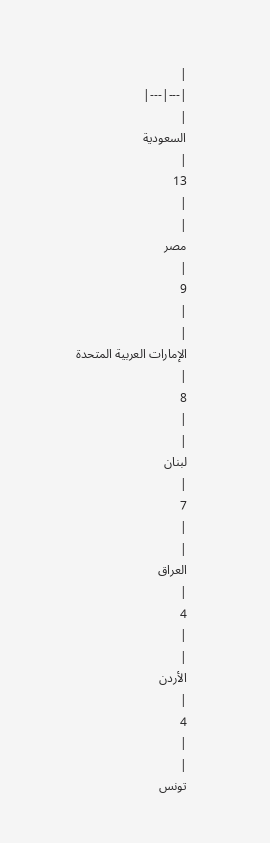|
|---|---|
|
السعودية
|
13
|
|
مصر
|
9
|
|
الإمارات العربية المتحدة
|
8
|
|
لبنان
|
7
|
|
العراق
|
4
|
|
الأردن
|
4
|
|
تونس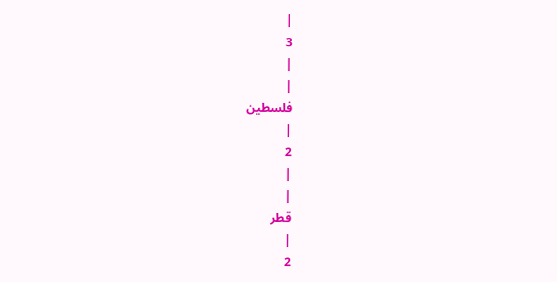|
3
|
|
فلسطين
|
2
|
|
قطر
|
2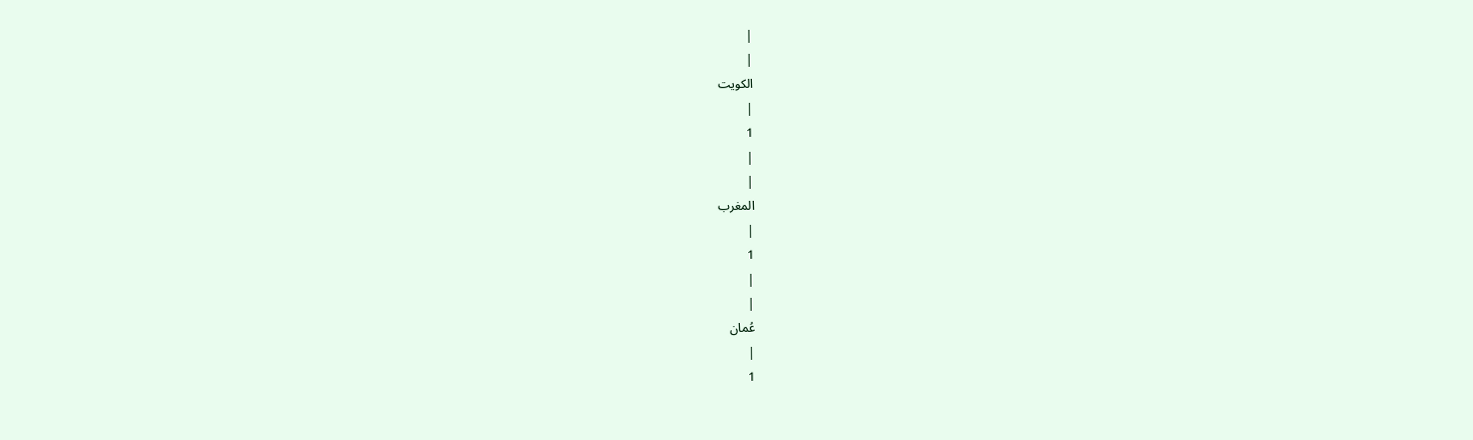|
|
الكويت
|
1
|
|
المغرب
|
1
|
|
عُمان
|
1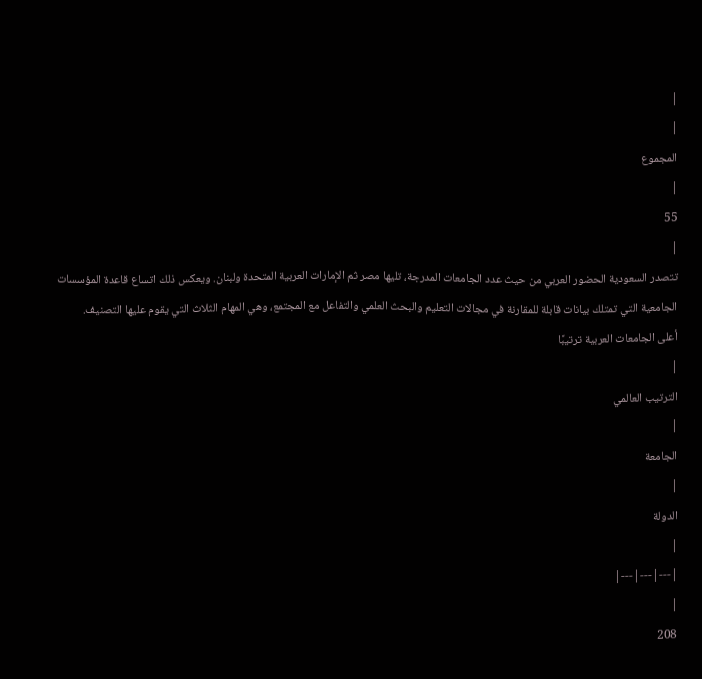|
|
المجموع
|
55
|
تتصدر السعودية الحضور العربي من حيث عدد الجامعات المدرجة، تليها مصر ثم الإمارات العربية المتحدة ولبنان. ويعكس ذلك اتساع قاعدة المؤسسات الجامعية التي تمتلك بيانات قابلة للمقارنة في مجالات التعليم والبحث العلمي والتفاعل مع المجتمع، وهي المهام الثلاث التي يقوم عليها التصنيف.
أعلى الجامعات العربية ترتيبًا
|
الترتيب العالمي
|
الجامعة
|
الدولة
|
|---|---|---|
|
208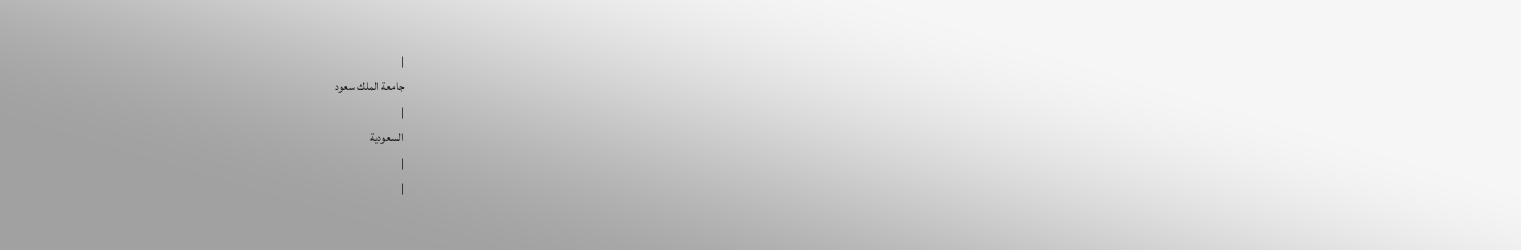|
جامعة الملك سعود
|
السعودية
|
|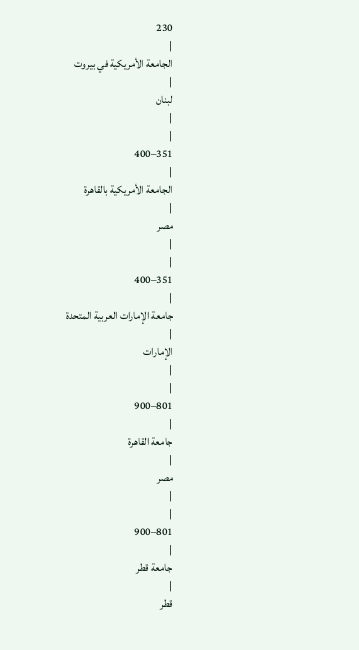230
|
الجامعة الأمريكية في بيروت
|
لبنان
|
|
351–400
|
الجامعة الأمريكية بالقاهرة
|
مصر
|
|
351–400
|
جامعة الإمارات العربية المتحدة
|
الإمارات
|
|
801–900
|
جامعة القاهرة
|
مصر
|
|
801–900
|
جامعة قطر
|
قطر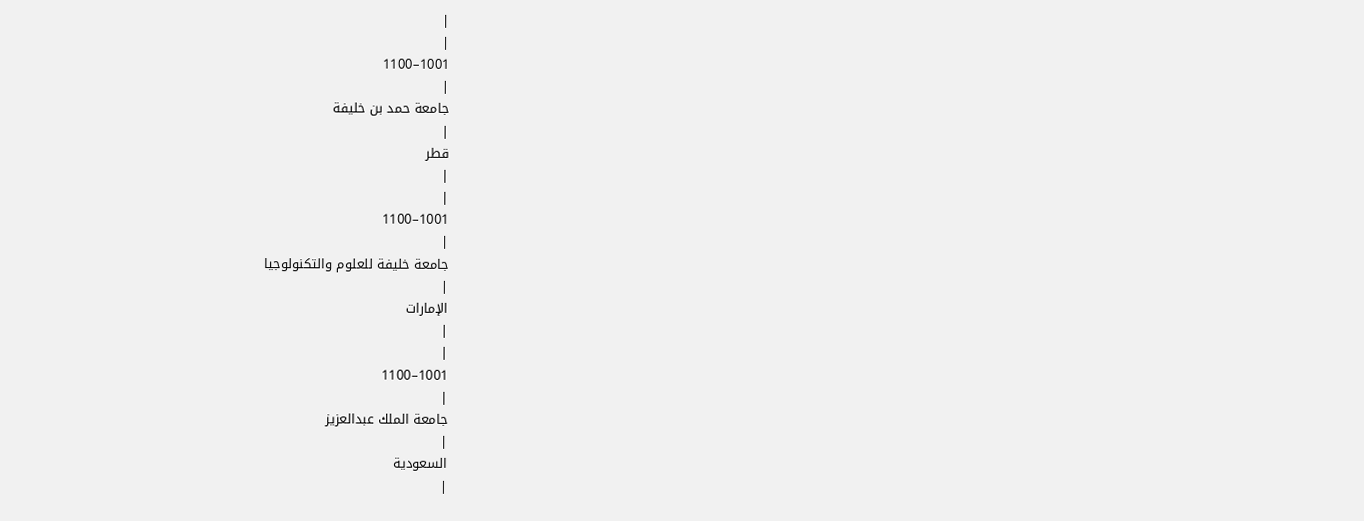|
|
1001–1100
|
جامعة حمد بن خليفة
|
قطر
|
|
1001–1100
|
جامعة خليفة للعلوم والتكنولوجيا
|
الإمارات
|
|
1001–1100
|
جامعة الملك عبدالعزيز
|
السعودية
|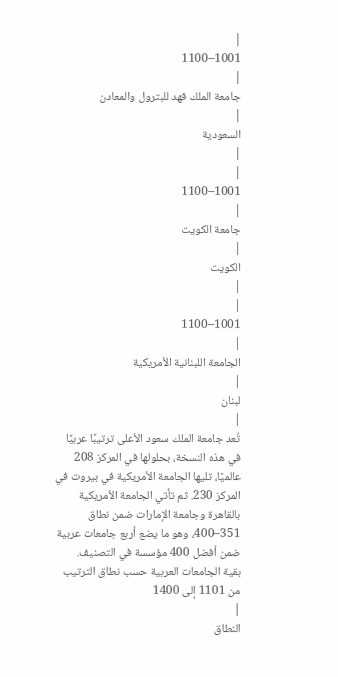|
1001–1100
|
جامعة الملك فهد للبترول والمعادن
|
السعودية
|
|
1001–1100
|
جامعة الكويت
|
الكويت
|
|
1001–1100
|
الجامعة اللبنانية الأمريكية
|
لبنان
|
تُعد جامعة الملك سعود الأعلى ترتيبًا عربيًا في هذه النسخة، بحلولها في المركز 208 عالميًا، تليها الجامعة الأمريكية في بيروت في المركز 230. ثم تأتي الجامعة الأمريكية بالقاهرة وجامعة الإمارات ضمن نطاق 351–400، وهو ما يضع أربع جامعات عربية ضمن أفضل 400 مؤسسة في التصنيف.
بقية الجامعات العربية حسب نطاق الترتيب
من 1101 إلى 1400
|
النطاق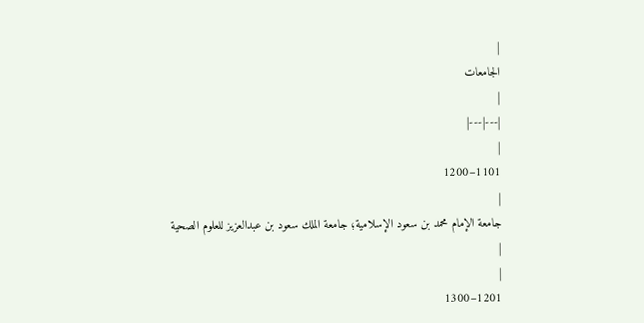|
الجامعات
|
|---|---|
|
1101–1200
|
جامعة الإمام محمد بن سعود الإسلامية؛ جامعة الملك سعود بن عبدالعزيز للعلوم الصحية
|
|
1201–1300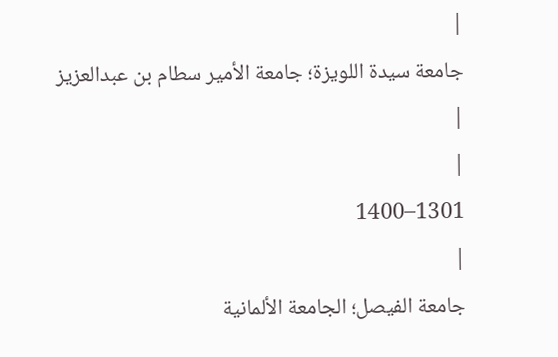|
جامعة سيدة اللويزة؛ جامعة الأمير سطام بن عبدالعزيز
|
|
1301–1400
|
جامعة الفيصل؛ الجامعة الألمانية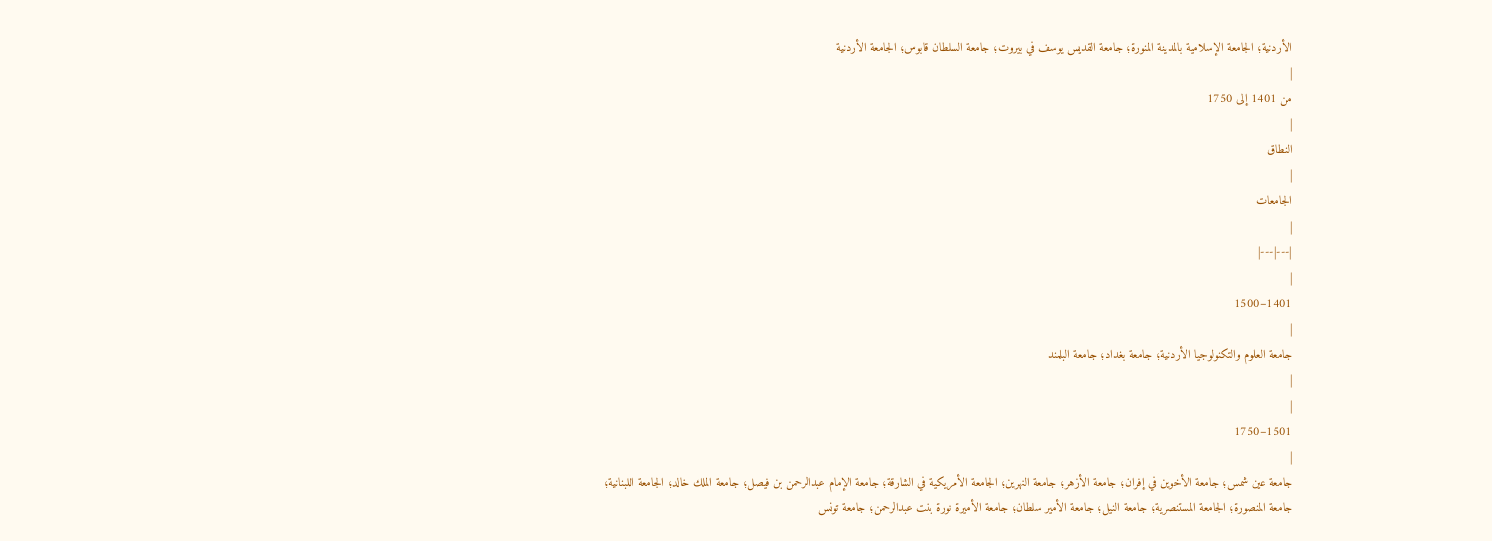الأردنية؛ الجامعة الإسلامية بالمدينة المنورة؛ جامعة القديس يوسف في بيروت؛ جامعة السلطان قابوس؛ الجامعة الأردنية
|
من 1401 إلى 1750
|
النطاق
|
الجامعات
|
|---|---|
|
1401–1500
|
جامعة العلوم والتكنولوجيا الأردنية؛ جامعة بغداد؛ جامعة البلمند
|
|
1501–1750
|
جامعة عين شمس؛ جامعة الأخوين في إفران؛ جامعة الأزهر؛ جامعة النهرين؛ الجامعة الأمريكية في الشارقة؛ جامعة الإمام عبدالرحمن بن فيصل؛ جامعة الملك خالد؛ الجامعة اللبنانية؛ جامعة المنصورة؛ الجامعة المستنصرية؛ جامعة النيل؛ جامعة الأمير سلطان؛ جامعة الأميرة نورة بنت عبدالرحمن؛ جامعة تونس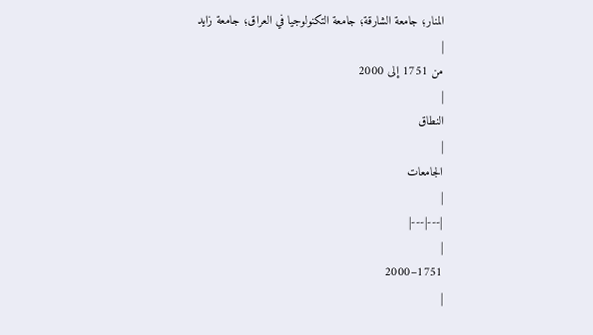المنار؛ جامعة الشارقة؛ جامعة التكنولوجيا في العراق؛ جامعة زايد
|
من 1751 إلى 2000
|
النطاق
|
الجامعات
|
|---|---|
|
1751–2000
|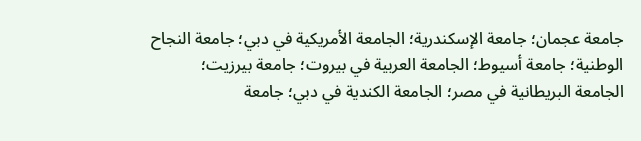جامعة عجمان؛ جامعة الإسكندرية؛ الجامعة الأمريكية في دبي؛ جامعة النجاح الوطنية؛ جامعة أسيوط؛ الجامعة العربية في بيروت؛ جامعة بيرزيت؛ الجامعة البريطانية في مصر؛ الجامعة الكندية في دبي؛ جامعة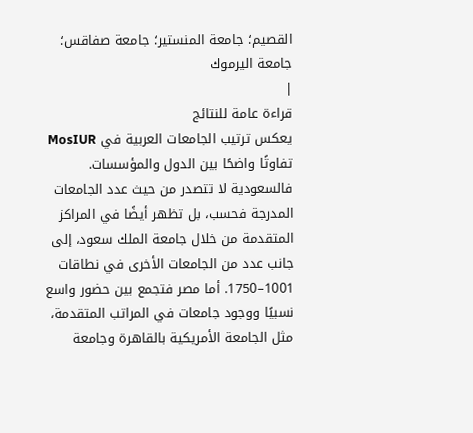القصيم؛ جامعة المنستير؛ جامعة صفاقس؛ جامعة اليرموك
|
قراءة عامة للنتائج
يعكس ترتيب الجامعات العربية في MosIUR تفاوتًا واضحًا بين الدول والمؤسسات. فالسعودية لا تتصدر من حيث عدد الجامعات المدرجة فحسب، بل تظهر أيضًا في المراكز المتقدمة من خلال جامعة الملك سعود، إلى جانب عدد من الجامعات الأخرى في نطاقات 1001–1750. أما مصر فتجمع بين حضور واسع نسبيًا ووجود جامعات في المراتب المتقدمة، مثل الجامعة الأمريكية بالقاهرة وجامعة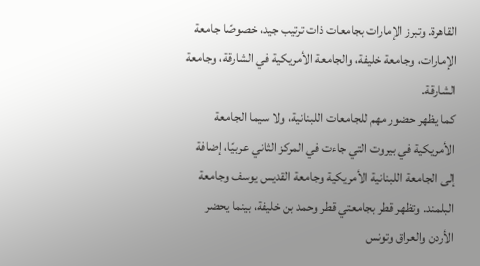القاهرة. وتبرز الإمارات بجامعات ذات ترتيب جيد، خصوصًا جامعة الإمارات، وجامعة خليفة، والجامعة الأمريكية في الشارقة، وجامعة الشارقة.
كما يظهر حضور مهم للجامعات اللبنانية، ولا سيما الجامعة الأمريكية في بيروت التي جاءت في المركز الثاني عربيًا، إضافة إلى الجامعة اللبنانية الأمريكية وجامعة القديس يوسف وجامعة البلمند. وتظهر قطر بجامعتي قطر وحمد بن خليفة، بينما يحضر الأردن والعراق وتونس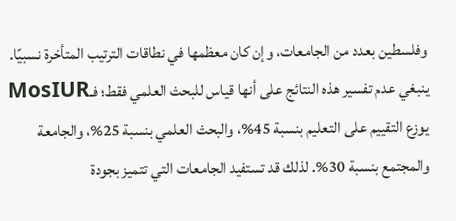وفلسطين بعدد من الجامعات، وإن كان معظمها في نطاقات الترتيب المتأخرة نسبيًا.
ينبغي عدم تفسير هذه النتائج على أنها قياس للبحث العلمي فقط؛ فـMosIUR يوزع التقييم على التعليم بنسبة 45%، والبحث العلمي بنسبة 25%، والجامعة والمجتمع بنسبة 30%. لذلك قد تستفيد الجامعات التي تتميز بجودة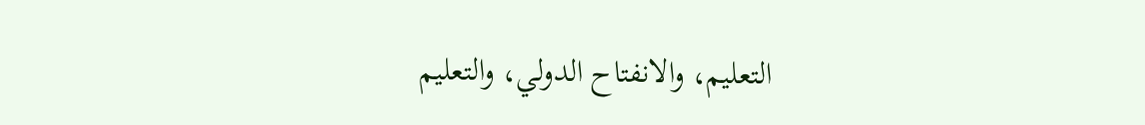التعليم، والانفتاح الدولي، والتعليم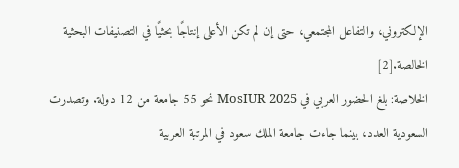الإلكتروني، والتفاعل المجتمعي، حتى إن لم تكن الأعلى إنتاجًا بحثيًا في التصنيفات البحثية الخالصة.[2]
الخلاصة: بلغ الحضور العربي في MosIUR 2025 نحو 55 جامعة من 12 دولة. وتصدرت السعودية العدد، بينما جاءت جامعة الملك سعود في المرتبة العربية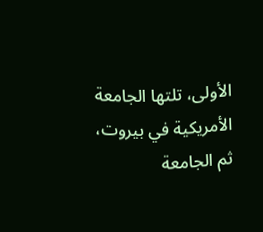الأولى، تلتها الجامعة الأمريكية في بيروت، ثم الجامعة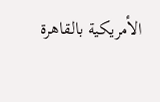الأمريكية بالقاهرة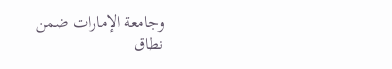وجامعة الإمارات ضمن نطاق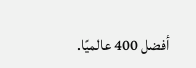أفضل 400 عالميًا.